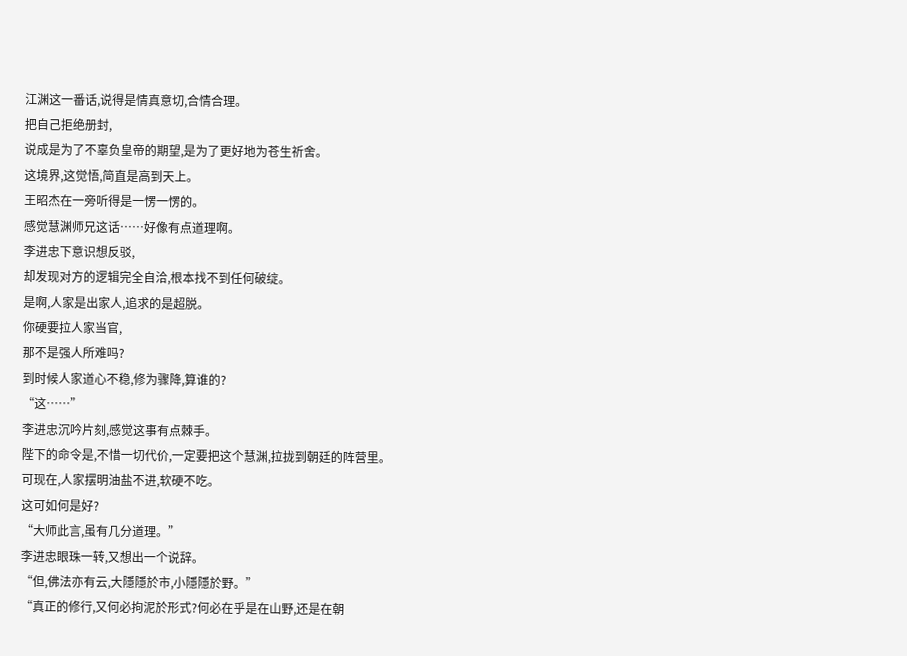江渊这一番话,说得是情真意切,合情合理。
把自己拒绝册封,
说成是为了不辜负皇帝的期望,是为了更好地为苍生祈舍。
这境界,这觉悟,简直是高到天上。
王昭杰在一旁听得是一愣一愣的。
感觉慧渊师兄这话……好像有点道理啊。
李进忠下意识想反驳,
却发现对方的逻辑完全自洽,根本找不到任何破绽。
是啊,人家是出家人,追求的是超脱。
你硬要拉人家当官,
那不是强人所难吗?
到时候人家道心不稳,修为骤降,算谁的?
“这……”
李进忠沉吟片刻,感觉这事有点棘手。
陛下的命令是,不惜一切代价,一定要把这个慧渊,拉拢到朝廷的阵营里。
可现在,人家摆明油盐不进,软硬不吃。
这可如何是好?
“大师此言,虽有几分道理。”
李进忠眼珠一转,又想出一个说辞。
“但,佛法亦有云,大隱隱於市,小隱隱於野。”
“真正的修行,又何必拘泥於形式?何必在乎是在山野,还是在朝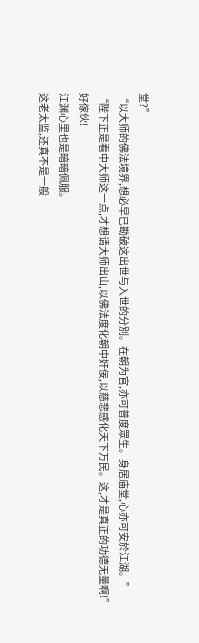堂?”
“以大师的佛法境界,想必早已勘破这出世与入世的分別。在朝为官,亦可普度眾生。身居庙堂,心亦可安於江湖。”
“陛下正是看中大师这一点,才想请大师出山,以佛法度化朝中奸佞,以慈悲感化天下万民。这,才是真正的功德无量啊!”
好傢伙!
江渊心里也是暗暗佩服。
这老太监,还真不是一般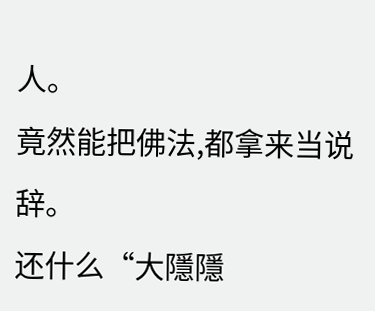人。
竟然能把佛法,都拿来当说辞。
还什么“大隱隱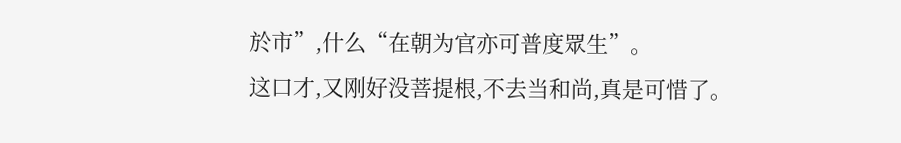於市”,什么“在朝为官亦可普度眾生”。
这口才,又刚好没菩提根,不去当和尚,真是可惜了。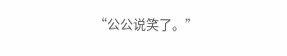“公公说笑了。”